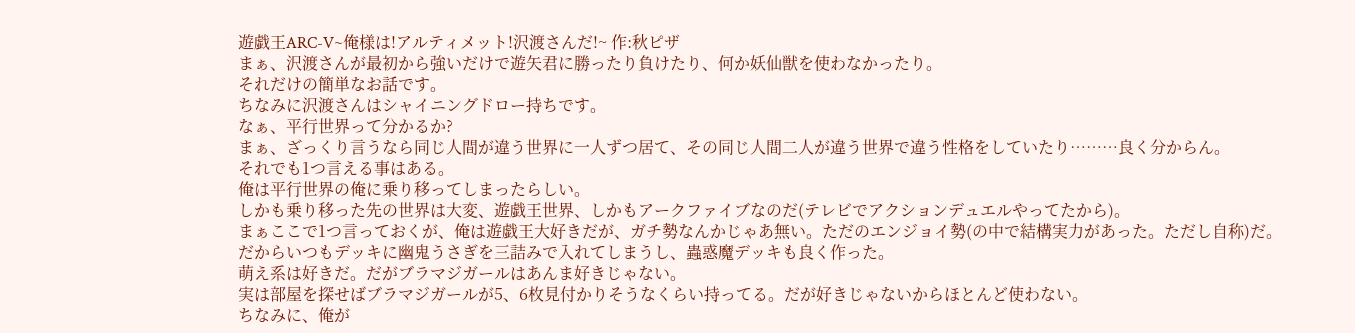遊戯王ARC-V~俺様は!アルティメット!沢渡さんだ!~ 作:秋ピザ
まぁ、沢渡さんが最初から強いだけで遊矢君に勝ったり負けたり、何か妖仙獣を使わなかったり。
それだけの簡単なお話です。
ちなみに沢渡さんはシャイニングドロー持ちです。
なぁ、平行世界って分かるか?
まぁ、ざっくり言うなら同じ人間が違う世界に一人ずつ居て、その同じ人間二人が違う世界で違う性格をしていたり………良く分からん。
それでも1つ言える事はある。
俺は平行世界の俺に乗り移ってしまったらしい。
しかも乗り移った先の世界は大変、遊戯王世界、しかもアークファイブなのだ(テレビでアクションデュエルやってたから)。
まぁここで1つ言っておくが、俺は遊戯王大好きだが、ガチ勢なんかじゃあ無い。ただのエンジョイ勢(の中で結構実力があった。ただし自称)だ。
だからいつもデッキに幽鬼うさぎを三詰みで入れてしまうし、蟲惑魔デッキも良く作った。
萌え系は好きだ。だがブラマジガールはあんま好きじゃない。
実は部屋を探せばブラマジガールが5、6枚見付かりそうなくらい持ってる。だが好きじゃないからほとんど使わない。
ちなみに、俺が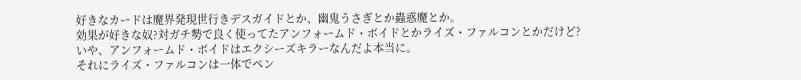好きなカードは魔界発現世行きデスガイドとか、幽鬼うさぎとか蟲惑魔とか。
効果が好きな奴?対ガチ勢で良く使ってたアンフォームド・ボイドとかライズ・ファルコンとかだけど?
いや、アンフォームド・ボイドはエクシーズキラーなんだよ本当に。
それにライズ・ファルコンは一体でペン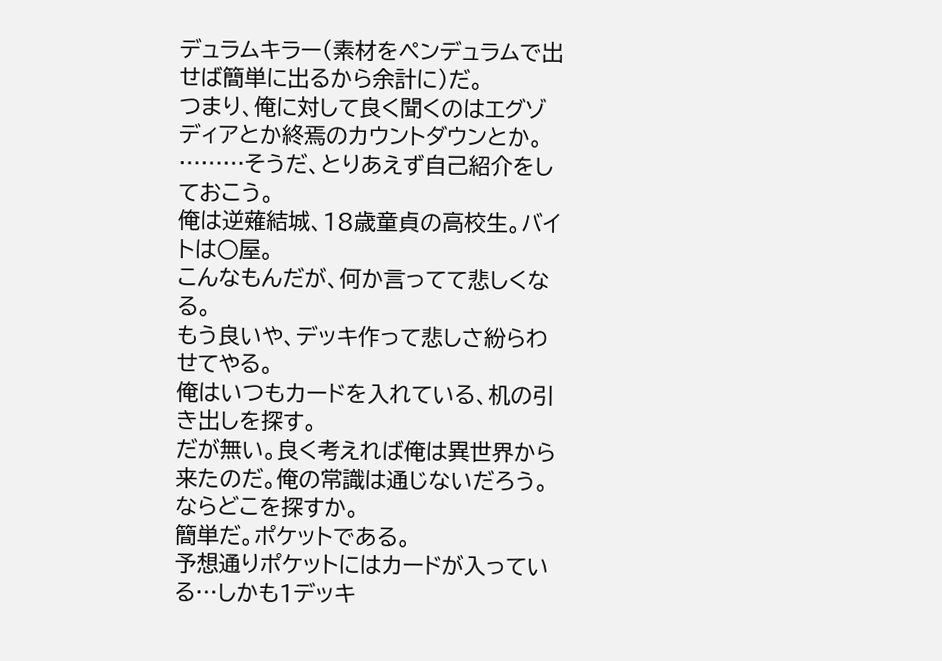デュラムキラー(素材をペンデュラムで出せば簡単に出るから余計に)だ。
つまり、俺に対して良く聞くのはエグゾディアとか終焉のカウントダウンとか。
………そうだ、とりあえず自己紹介をしておこう。
俺は逆薙結城、18歳童貞の高校生。バイトは○屋。
こんなもんだが、何か言ってて悲しくなる。
もう良いや、デッキ作って悲しさ紛らわせてやる。
俺はいつもカードを入れている、机の引き出しを探す。
だが無い。良く考えれば俺は異世界から来たのだ。俺の常識は通じないだろう。
ならどこを探すか。
簡単だ。ポケットである。
予想通りポケットにはカードが入っている…しかも1デッキ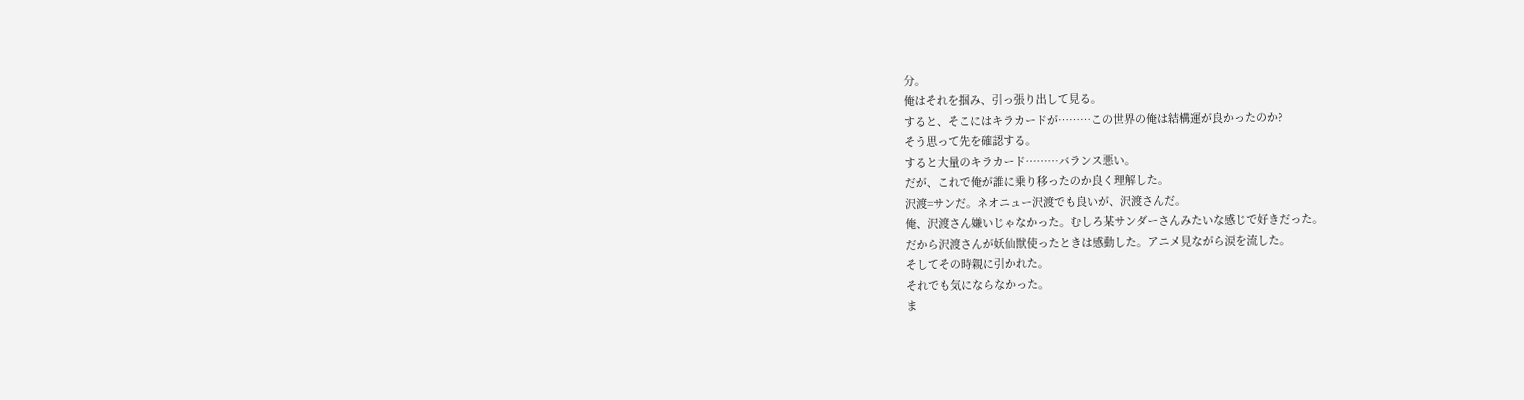分。
俺はそれを掴み、引っ張り出して見る。
すると、そこにはキラカードが………この世界の俺は結構運が良かったのか?
そう思って先を確認する。
すると大量のキラカード………バランス悪い。
だが、これで俺が誰に乗り移ったのか良く理解した。
沢渡=サンだ。ネオニュー沢渡でも良いが、沢渡さんだ。
俺、沢渡さん嫌いじゃなかった。むしろ某サンダーさんみたいな感じで好きだった。
だから沢渡さんが妖仙獣使ったときは感動した。アニメ見ながら涙を流した。
そしてその時親に引かれた。
それでも気にならなかった。
ま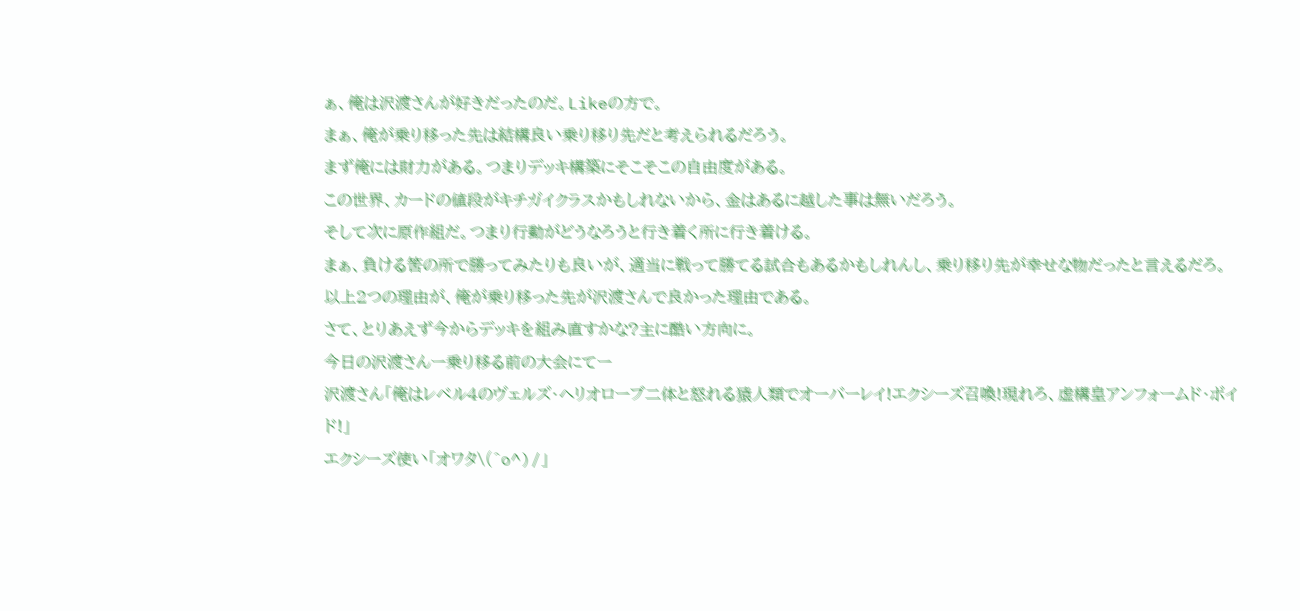ぁ、俺は沢渡さんが好きだったのだ。Likeの方で。
まぁ、俺が乗り移った先は結構良い乗り移り先だと考えられるだろう。
まず俺には財力がある。つまりデッキ構築にそこそこの自由度がある。
この世界、カードの値段がキチガイクラスかもしれないから、金はあるに越した事は無いだろう。
そして次に原作組だ。つまり行動がどうなろうと行き着く所に行き着ける。
まぁ、負ける筈の所で勝ってみたりも良いが、適当に戦って勝てる試合もあるかもしれんし、乗り移り先が幸せな物だったと言えるだろ。
以上2つの理由が、俺が乗り移った先が沢渡さんで良かった理由である。
さて、とりあえず今からデッキを組み直すかな?主に酷い方向に。
今日の沢渡さんー乗り移る前の大会にてー
沢渡さん「俺はレベル4のヴェルズ・ヘリオローブ二体と怒れる猿人類でオーバーレイ!エクシーズ召喚!現れろ、虚構皇アンフォームド・ボイド!」
エクシーズ使い「オワタ\(^o^)/」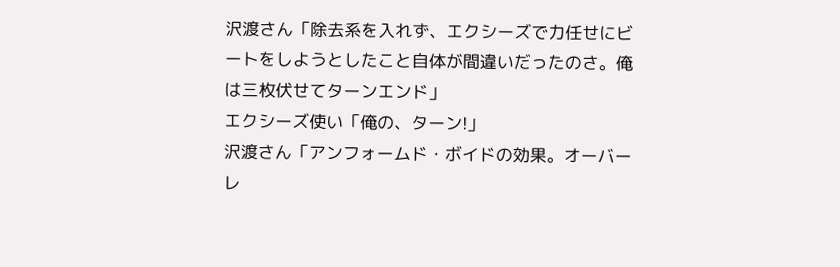沢渡さん「除去系を入れず、エクシーズで力任せにビートをしようとしたこと自体が間違いだったのさ。俺は三枚伏せてターンエンド」
エクシーズ使い「俺の、ターン!」
沢渡さん「アンフォームド・ボイドの効果。オーバーレ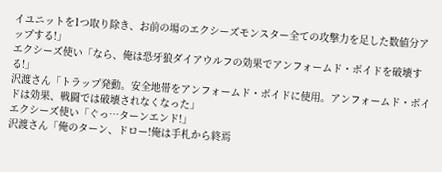イユニットを1つ取り除き、お前の場のエクシーズモンスター全ての攻撃力を足した数値分アップする!」
エクシーズ使い「なら、俺は恐牙狼ダイアウルフの効果でアンフォームド・ボイドを破壊する!」
沢渡さん「トラップ発動。安全地帯をアンフォームド・ボイドに使用。アンフォームド・ボイドは効果、戦闘では破壊されなくなった」
エクシーズ使い「ぐっ…ターンエンド!」
沢渡さん「俺のターン、ドロー!俺は手札から終焉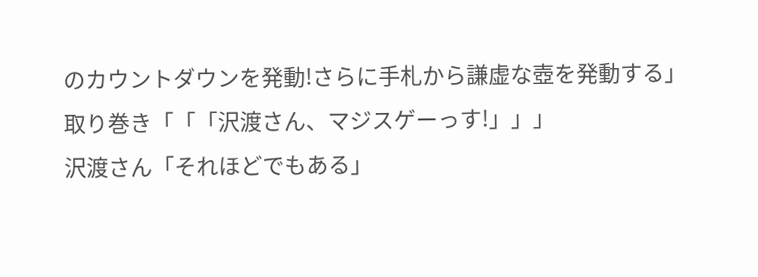のカウントダウンを発動!さらに手札から謙虚な壺を発動する」
取り巻き「「「沢渡さん、マジスゲーっす!」」」
沢渡さん「それほどでもある」